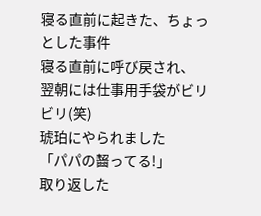寝る直前に起きた、ちょっとした事件
寝る直前に呼び戻され、
翌朝には仕事用手袋がビリビリ(笑)
琥珀にやられました
「パパの齧ってる!」
取り返した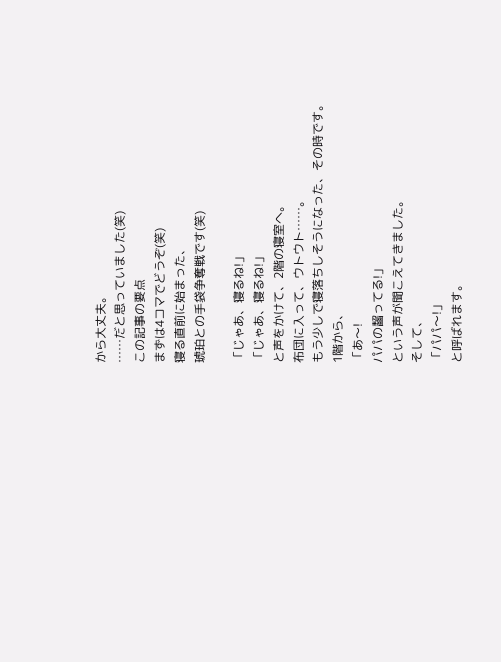から大丈夫。
……だと思っていました(笑)
この記事の要点
まずは4コマでどうぞ(笑)
寝る直前に始まった、
琥珀との手袋争奪戦です(笑)

「じゃあ、寝るね!」
「じゃあ、寝るね!」
と声をかけて、2階の寝室へ。
布団に入って、ウトウト……。
もう少しで寝落ちしそうになった、その時です。
1階から、
「あ〜!
パパの齧ってる!」
という声が聞こえてきました。
そして、
「パパ〜!」
と呼ばれます。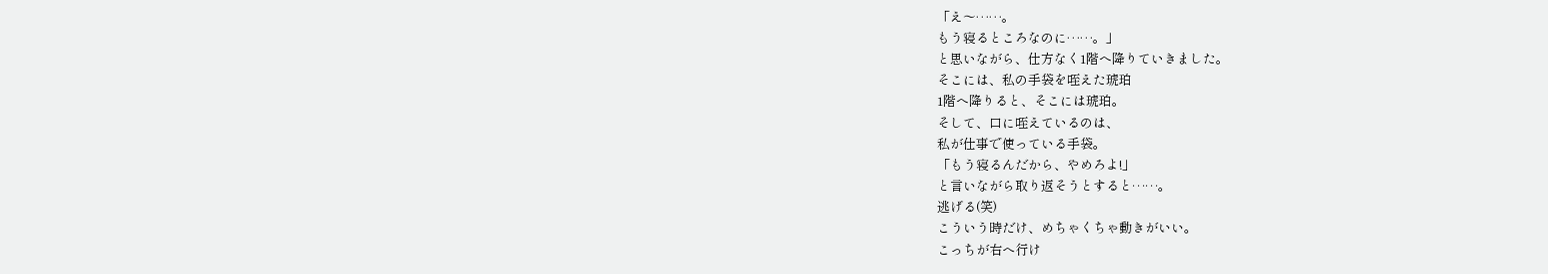「え〜……。
もう寝るところなのに……。」
と思いながら、仕方なく1階へ降りていきました。
そこには、私の手袋を咥えた琥珀
1階へ降りると、そこには琥珀。
そして、口に咥えているのは、
私が仕事で使っている手袋。
「もう寝るんだから、やめろよ!」
と言いながら取り返そうとすると……。
逃げる(笑)
こういう時だけ、めちゃくちゃ動きがいい。
こっちが右へ行け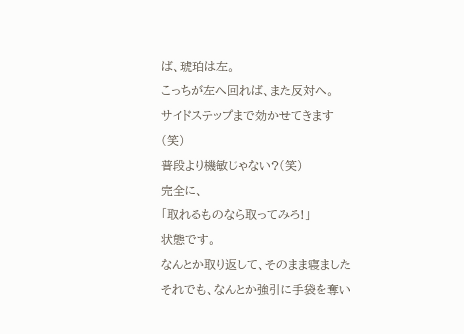ば、琥珀は左。
こっちが左へ回れば、また反対へ。
サイドステップまで効かせてきます(笑)
普段より機敏じゃない?(笑)
完全に、
「取れるものなら取ってみろ!」
状態です。
なんとか取り返して、そのまま寝ました
それでも、なんとか強引に手袋を奪い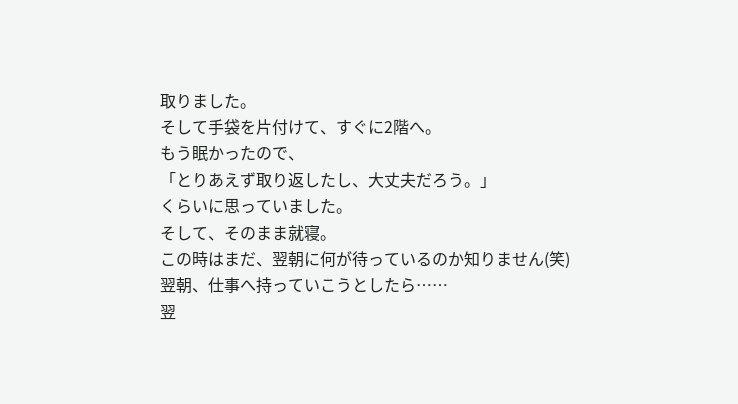取りました。
そして手袋を片付けて、すぐに2階へ。
もう眠かったので、
「とりあえず取り返したし、大丈夫だろう。」
くらいに思っていました。
そして、そのまま就寝。
この時はまだ、翌朝に何が待っているのか知りません(笑)
翌朝、仕事へ持っていこうとしたら……
翌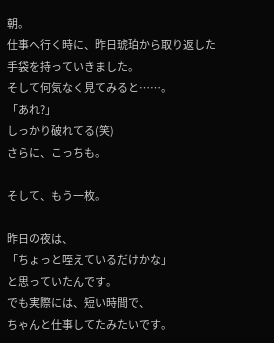朝。
仕事へ行く時に、昨日琥珀から取り返した手袋を持っていきました。
そして何気なく見てみると……。
「あれ?」
しっかり破れてる(笑)
さらに、こっちも。

そして、もう一枚。

昨日の夜は、
「ちょっと咥えているだけかな」
と思っていたんです。
でも実際には、短い時間で、
ちゃんと仕事してたみたいです。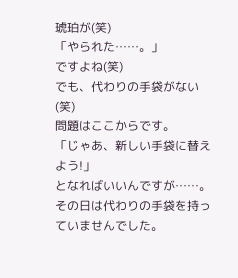琥珀が(笑)
「やられた……。」
ですよね(笑)
でも、代わりの手袋がない(笑)
問題はここからです。
「じゃあ、新しい手袋に替えよう!」
となればいいんですが……。
その日は代わりの手袋を持っていませんでした。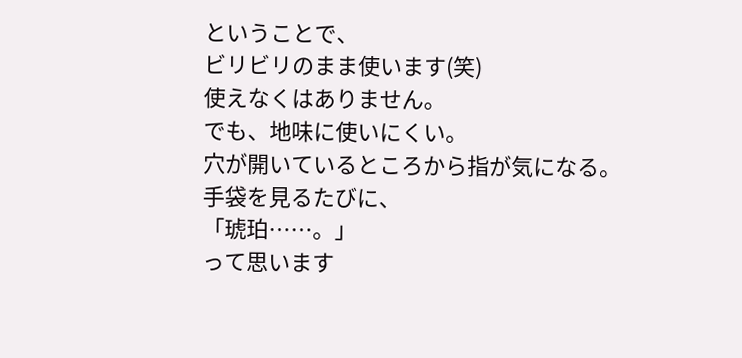ということで、
ビリビリのまま使います(笑)
使えなくはありません。
でも、地味に使いにくい。
穴が開いているところから指が気になる。
手袋を見るたびに、
「琥珀……。」
って思います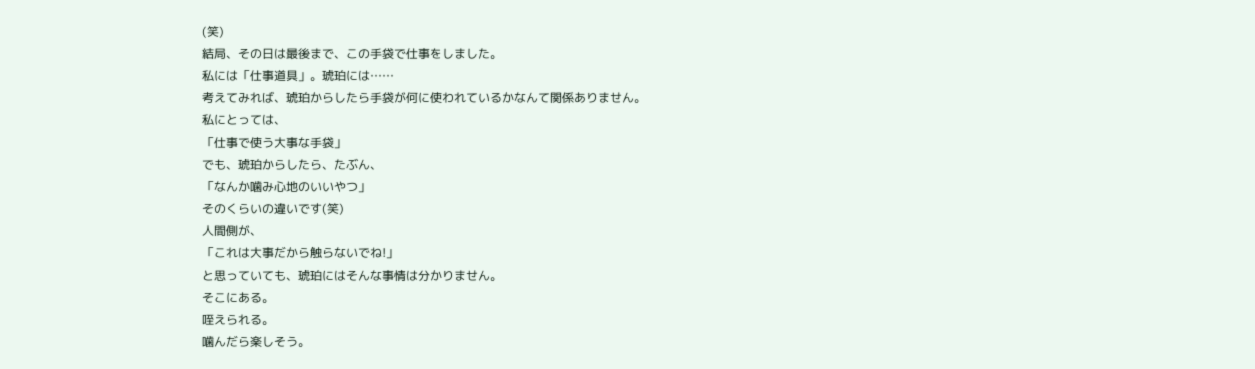(笑)
結局、その日は最後まで、この手袋で仕事をしました。
私には「仕事道具」。琥珀には……
考えてみれば、琥珀からしたら手袋が何に使われているかなんて関係ありません。
私にとっては、
「仕事で使う大事な手袋」
でも、琥珀からしたら、たぶん、
「なんか噛み心地のいいやつ」
そのくらいの違いです(笑)
人間側が、
「これは大事だから触らないでね!」
と思っていても、琥珀にはそんな事情は分かりません。
そこにある。
咥えられる。
噛んだら楽しそう。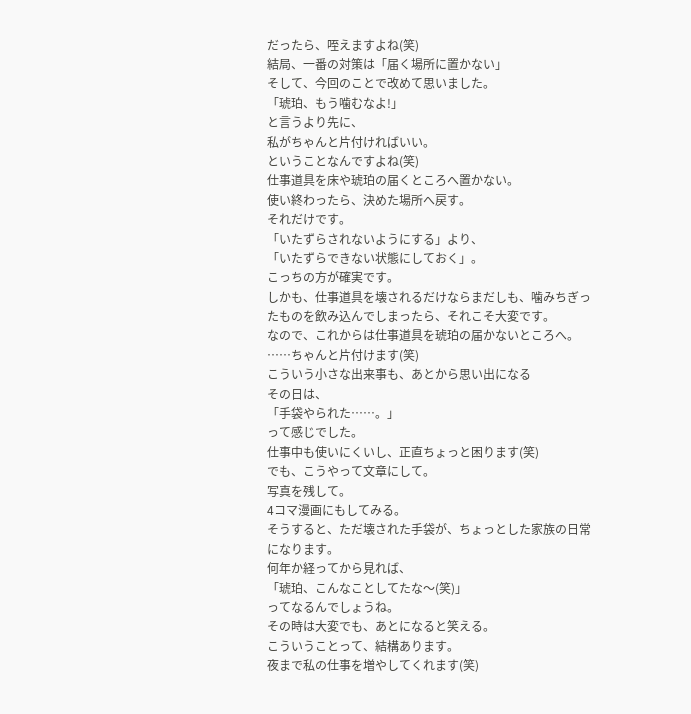だったら、咥えますよね(笑)
結局、一番の対策は「届く場所に置かない」
そして、今回のことで改めて思いました。
「琥珀、もう噛むなよ!」
と言うより先に、
私がちゃんと片付ければいい。
ということなんですよね(笑)
仕事道具を床や琥珀の届くところへ置かない。
使い終わったら、決めた場所へ戻す。
それだけです。
「いたずらされないようにする」より、
「いたずらできない状態にしておく」。
こっちの方が確実です。
しかも、仕事道具を壊されるだけならまだしも、噛みちぎったものを飲み込んでしまったら、それこそ大変です。
なので、これからは仕事道具を琥珀の届かないところへ。
……ちゃんと片付けます(笑)
こういう小さな出来事も、あとから思い出になる
その日は、
「手袋やられた……。」
って感じでした。
仕事中も使いにくいし、正直ちょっと困ります(笑)
でも、こうやって文章にして。
写真を残して。
4コマ漫画にもしてみる。
そうすると、ただ壊された手袋が、ちょっとした家族の日常になります。
何年か経ってから見れば、
「琥珀、こんなことしてたな〜(笑)」
ってなるんでしょうね。
その時は大変でも、あとになると笑える。
こういうことって、結構あります。
夜まで私の仕事を増やしてくれます(笑)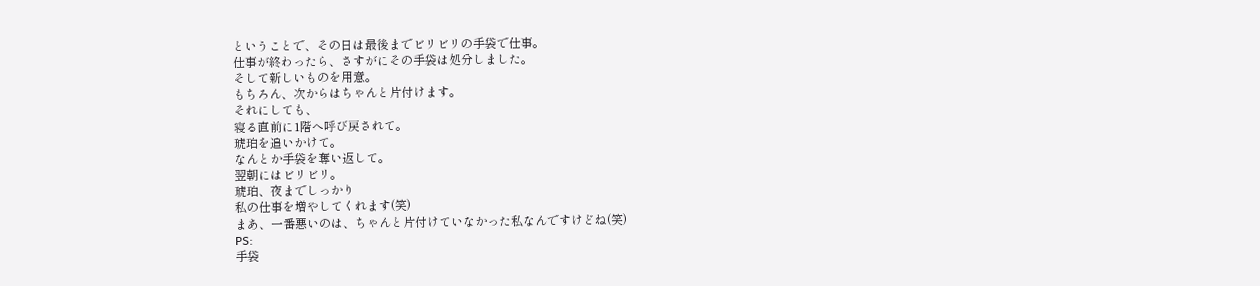ということで、その日は最後までビリビリの手袋で仕事。
仕事が終わったら、さすがにその手袋は処分しました。
そして新しいものを用意。
もちろん、次からはちゃんと片付けます。
それにしても、
寝る直前に1階へ呼び戻されて。
琥珀を追いかけて。
なんとか手袋を奪い返して。
翌朝にはビリビリ。
琥珀、夜までしっかり
私の仕事を増やしてくれます(笑)
まあ、一番悪いのは、ちゃんと片付けていなかった私なんですけどね(笑)
PS:
手袋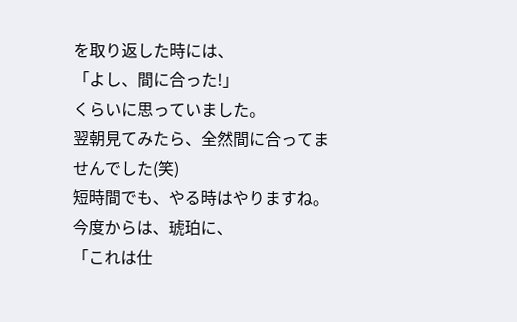を取り返した時には、
「よし、間に合った!」
くらいに思っていました。
翌朝見てみたら、全然間に合ってませんでした(笑)
短時間でも、やる時はやりますね。
今度からは、琥珀に、
「これは仕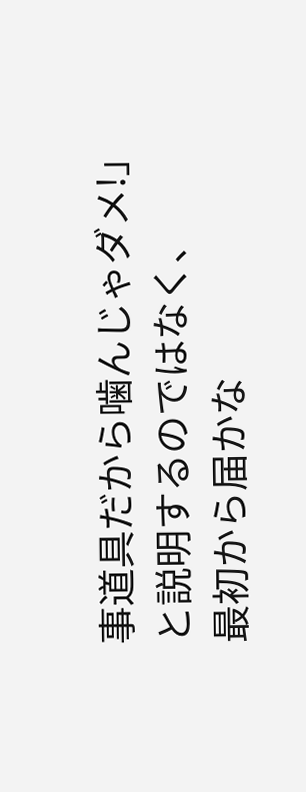事道具だから噛んじゃダメ!」
と説明するのではなく、
最初から届かな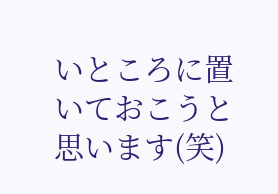いところに置いておこうと思います(笑)